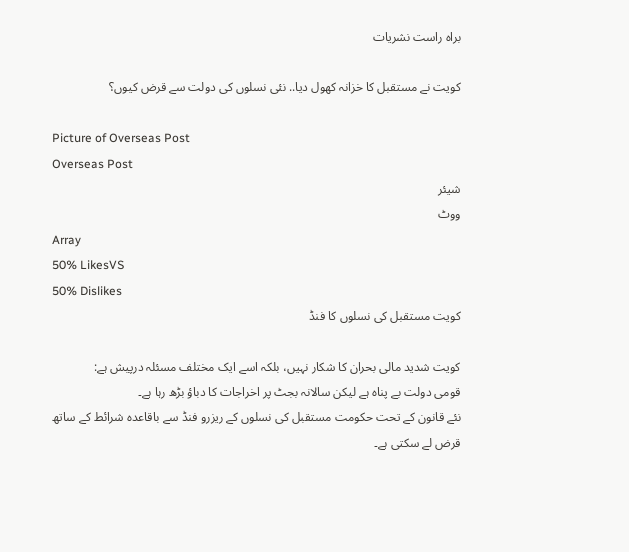براہ راست نشریات

کویت نے مستقبل کا خزانہ کھول دیا.. نئی نسلوں کی دولت سے قرض کیوں؟

Picture of Overseas Post
Overseas Post
شیئر
ووٹ
Array
50% LikesVS
50% Dislikes
کویت مستقبل کی نسلوں کا فنڈ

کویت شدید مالی بحران کا شکار نہیں، بلکہ اسے ایک مختلف مسئلہ درپیش ہے:
قومی دولت بے پناہ ہے لیکن سالانہ بجٹ پر اخراجات کا دباؤ بڑھ رہا ہے۔
نئے قانون کے تحت حکومت مستقبل کی نسلوں کے ریزرو فنڈ سے باقاعدہ شرائط کے ساتھ قرض لے سکتی ہے۔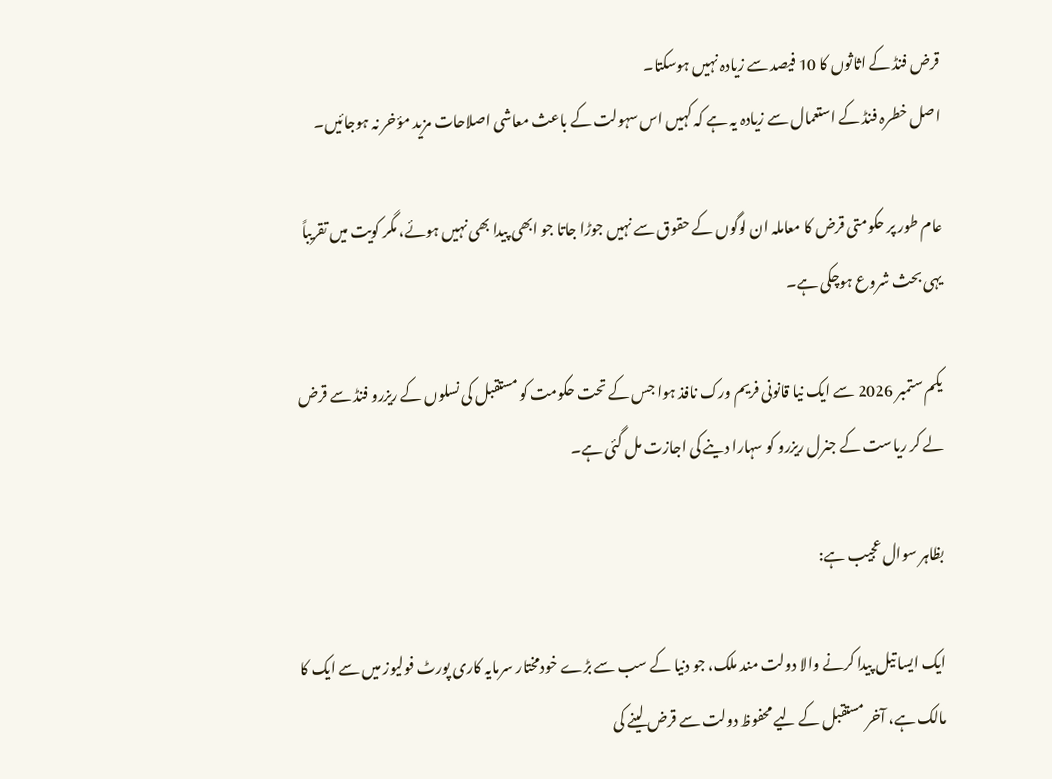قرض فنڈ کے اثاثوں کا 10 فیصد سے زیادہ نہیں ہوسکتا۔
اصل خطرہ فنڈ کے استعمال سے زیادہ یہ ہے کہ کہیں اس سہولت کے باعث معاشی اصلاحات مزید مؤخر نہ ہوجائیں۔

عام طور پر حکومتی قرض کا معاملہ ان لوگوں کے حقوق سے نہیں جوڑا جاتا جو ابھی پیدا بھی نہیں ہوئے، مگر کویت میں تقریباً یہی بحث شروع ہوچکی ہے۔

یکم ستمبر 2026 سے ایک نیا قانونی فریم ورک نافذ ہوا جس کے تحت حکومت کو مستقبل کی نسلوں کے ریزرو فنڈ سے قرض لے کر ریاست کے جنرل ریزرو کو سہارا دینے کی اجازت مل گئی ہے۔

بظاہر سوال عجیب ہے:

ایک ایسا تیل پیدا کرنے والا دولت مند ملک، جو دنیا کے سب سے بڑے خودمختار سرمایہ کاری پورٹ فولیوز میں سے ایک کا مالک ہے، آخر مستقبل کے لیے محفوظ دولت سے قرض لینے کی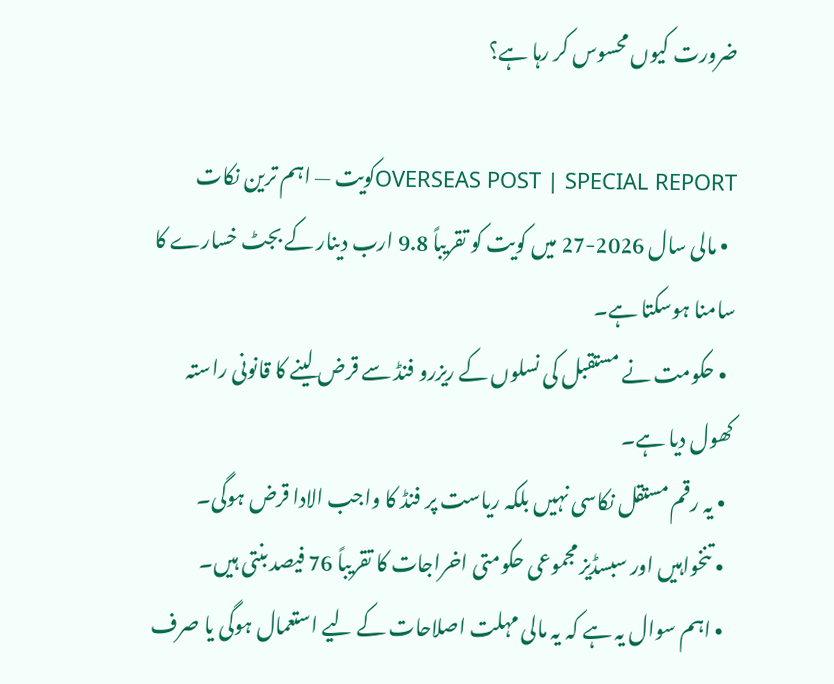ضرورت کیوں محسوس کر رہا ہے؟

OVERSEAS POST | SPECIAL REPORTکویت — اہم ترین نکات
  • مالی سال 2026-27 میں کویت کو تقریباً 9.8 ارب دینار کے بجٹ خسارے کا سامنا ہوسکتا ہے۔
  • حکومت نے مستقبل کی نسلوں کے ریزرو فنڈ سے قرض لینے کا قانونی راستہ کھول دیا ہے۔
  • یہ رقم مستقل نکاسی نہیں بلکہ ریاست پر فنڈ کا واجب الادا قرض ہوگی۔
  • تنخواہیں اور سبسڈیز مجموعی حکومتی اخراجات کا تقریباً 76 فیصد بنتی ہیں۔
  • اہم سوال یہ ہے کہ یہ مالی مہلت اصلاحات کے لیے استعمال ہوگی یا صرف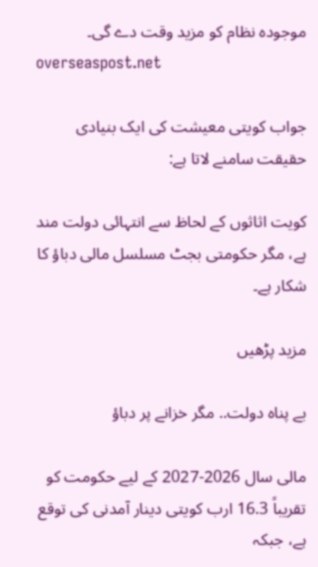موجودہ نظام کو مزید وقت دے گی۔
overseaspost.net

جواب کویتی معیشت کی ایک بنیادی حقیقت سامنے لاتا ہے:

کویت اثاثوں کے لحاظ سے انتہائی دولت مند ہے، مگر حکومتی بجٹ مسلسل مالی دباؤ کا شکار ہے۔

مزید پڑھیں

بے پناہ دولت.. مگر خزانے پر دباؤ

مالی سال 2026-2027 کے لیے حکومت کو تقریباً 16.3 ارب کویتی دینار آمدنی کی توقع ہے، جبکہ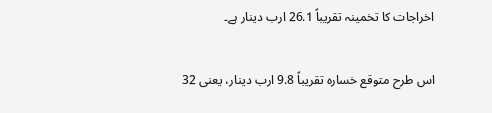اخراجات کا تخمینہ تقریباً 26.1 ارب دینار ہے۔

اس طرح متوقع خسارہ تقریباً 9.8 ارب دینار، یعنی 32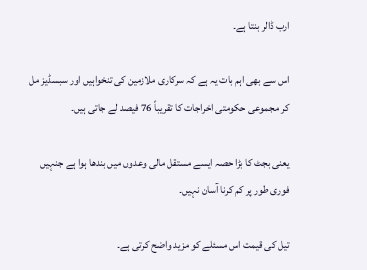ارب ڈالر بنتا ہے۔

اس سے بھی اہم بات یہ ہے کہ سرکاری ملازمین کی تنخواہیں اور سبسڈیز مل کر مجموعی حکومتی اخراجات کا تقریباً 76 فیصد لے جاتی ہیں۔

یعنی بجٹ کا بڑا حصہ ایسے مستقل مالی وعدوں میں بندھا ہوا ہے جنہیں فوری طور پر کم کرنا آسان نہیں۔

تیل کی قیمت اس مسئلے کو مزید واضح کرتی ہے۔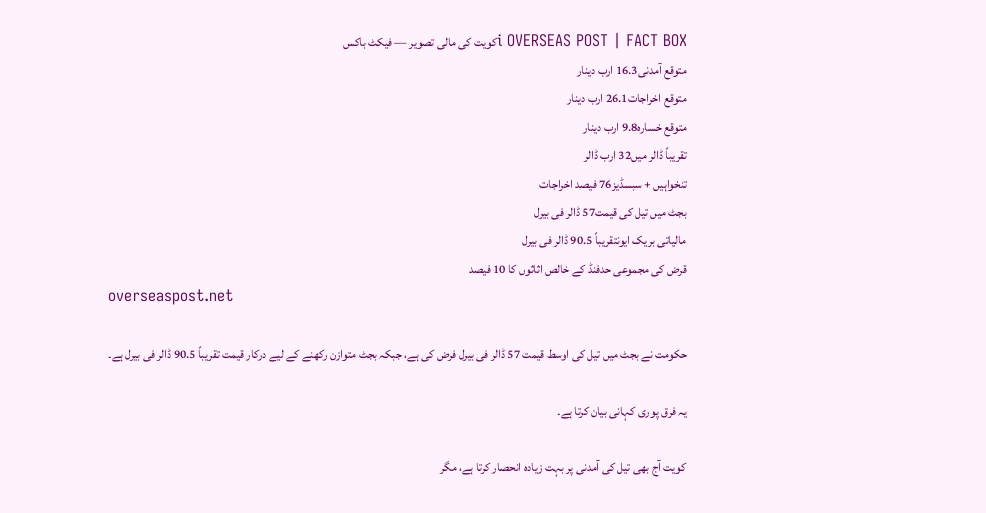i OVERSEAS POST | FACT BOXکویت کی مالی تصویر — فیکٹ باکس
متوقع آمدنی16.3 ارب دینار
متوقع اخراجات26.1 ارب دینار
متوقع خسارہ9.8 ارب دینار
تقریباً ڈالر میں32 ارب ڈالر
تنخواہیں + سبسڈیز76 فیصد اخراجات
بجٹ میں تیل کی قیمت57 ڈالر فی بیرل
مالیاتی بریک ایونتقریباً 90.5 ڈالر فی بیرل
قرض کی مجموعی حدفنڈ کے خالص اثاثوں کا 10 فیصد
overseaspost.net

حکومت نے بجٹ میں تیل کی اوسط قیمت 57 ڈالر فی بیرل فرض کی ہے، جبکہ بجٹ متوازن رکھنے کے لیے درکار قیمت تقریباً 90.5 ڈالر فی بیرل ہے۔

یہ فرق پوری کہانی بیان کرتا ہے۔

کویت آج بھی تیل کی آمدنی پر بہت زیادہ انحصار کرتا ہے، مگر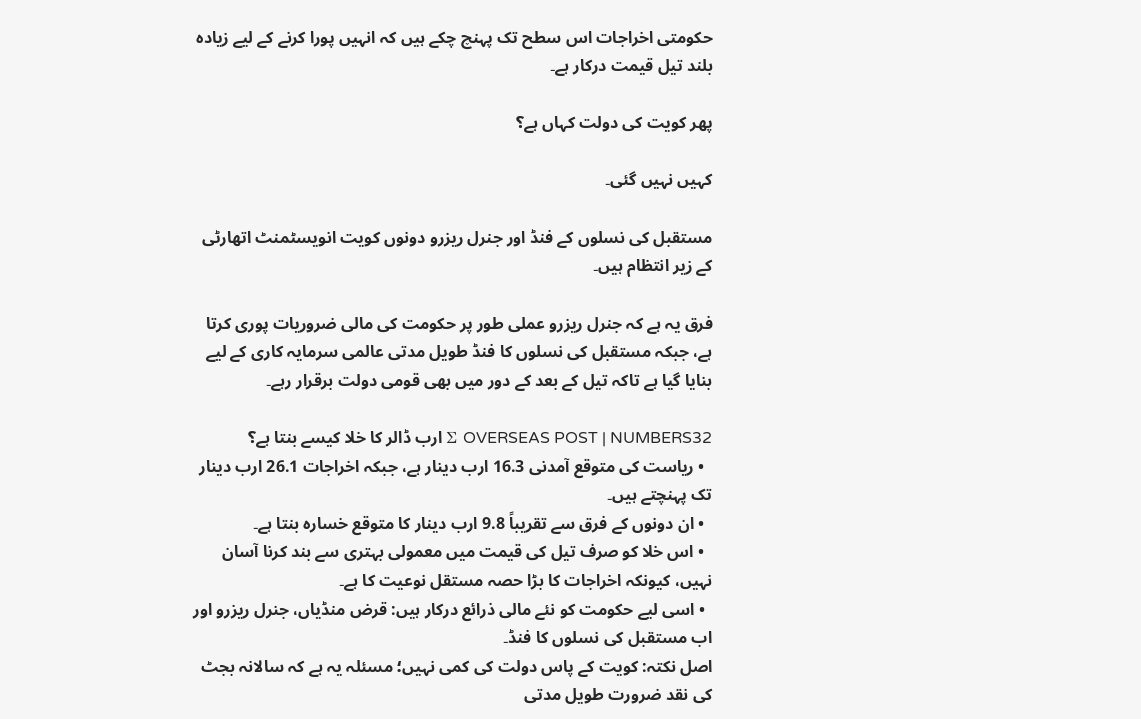حکومتی اخراجات اس سطح تک پہنچ چکے ہیں کہ انہیں پورا کرنے کے لیے زیادہ بلند تیل قیمت درکار ہے۔

پھر کویت کی دولت کہاں ہے؟

کہیں نہیں گئی۔

مستقبل کی نسلوں کے فنڈ اور جنرل ریزرو دونوں کویت انویسٹمنٹ اتھارٹی کے زیر انتظام ہیں۔

فرق یہ ہے کہ جنرل ریزرو عملی طور پر حکومت کی مالی ضروریات پوری کرتا ہے، جبکہ مستقبل کی نسلوں کا فنڈ طویل مدتی عالمی سرمایہ کاری کے لیے بنایا گیا ہے تاکہ تیل کے بعد کے دور میں بھی قومی دولت برقرار رہے۔

Σ OVERSEAS POST | NUMBERS32 ارب ڈالر کا خلا کیسے بنتا ہے؟
  • ریاست کی متوقع آمدنی 16.3 ارب دینار ہے، جبکہ اخراجات 26.1 ارب دینار تک پہنچتے ہیں۔
  • ان دونوں کے فرق سے تقریباً 9.8 ارب دینار کا متوقع خسارہ بنتا ہے۔
  • اس خلا کو صرف تیل کی قیمت میں معمولی بہتری سے بند کرنا آسان نہیں، کیونکہ اخراجات کا بڑا حصہ مستقل نوعیت کا ہے۔
  • اسی لیے حکومت کو نئے مالی ذرائع درکار ہیں: قرض منڈیاں، جنرل ریزرو اور اب مستقبل کی نسلوں کا فنڈ۔
اصل نکتہ: کویت کے پاس دولت کی کمی نہیں؛ مسئلہ یہ ہے کہ سالانہ بجٹ کی نقد ضرورت طویل مدتی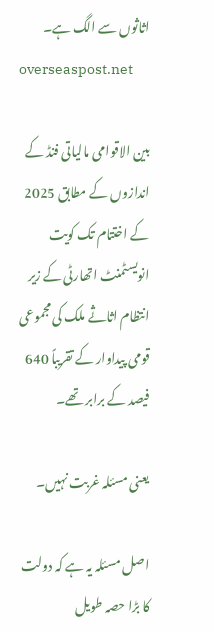اثاثوں سے الگ ہے۔
overseaspost.net

بین الاقوامی مالیاتی فنڈ کے اندازوں کے مطابق 2025 کے اختتام تک کویت انویسٹمنٹ اتھارٹی کے زیر انتظام اثاثے ملک کی مجموعی قومی پیداوار کے تقریباً 640 فیصد کے برابر تھے۔

یعنی مسئلہ غربت نہیں۔

اصل مسئلہ یہ ہے کہ دولت کا بڑا حصہ طویل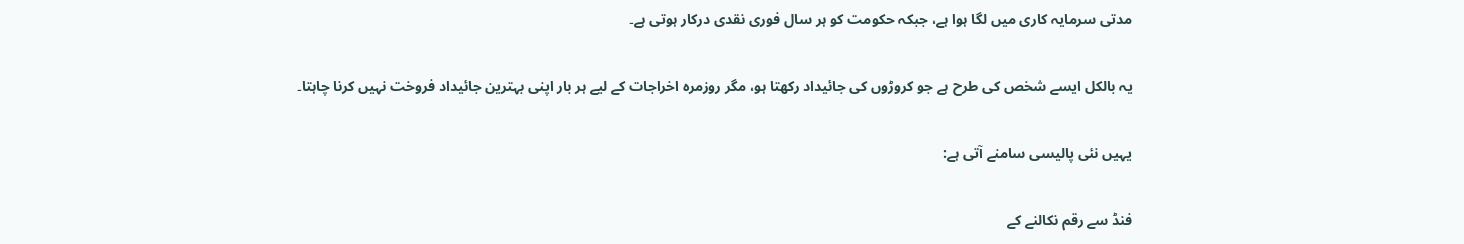مدتی سرمایہ کاری میں لگا ہوا ہے، جبکہ حکومت کو ہر سال فوری نقدی درکار ہوتی ہے۔

یہ بالکل ایسے شخص کی طرح ہے جو کروڑوں کی جائیداد رکھتا ہو، مگر روزمرہ اخراجات کے لیے ہر بار اپنی بہترین جائیداد فروخت نہیں کرنا چاہتا۔

یہیں نئی پالیسی سامنے آتی ہے:

فنڈ سے رقم نکالنے کے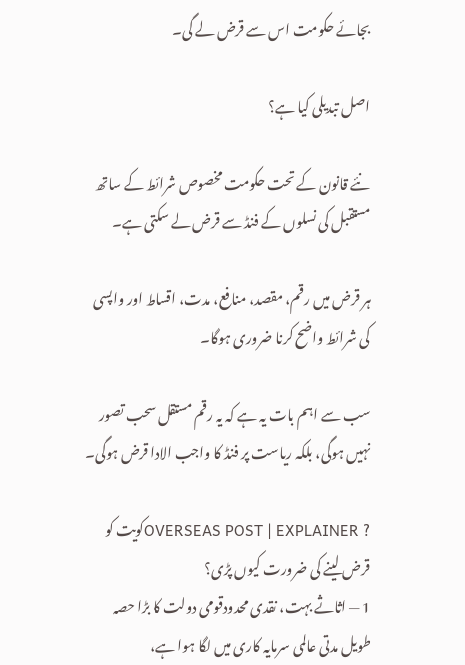بجائے حکومت اس سے قرض لے گی۔

اصل تبدیلی کیا ہے؟

نئے قانون کے تحت حکومت مخصوص شرائط کے ساتھ مستقبل کی نسلوں کے فنڈ سے قرض لے سکتی ہے۔

ہر قرض میں رقم، مقصد، منافع، مدت، اقساط اور واپسی کی شرائط واضح کرنا ضروری ہوگا۔

سب سے اہم بات یہ ہے کہ یہ رقم مستقل سحب تصور نہیں ہوگی، بلکہ ریاست پر فنڈ کا واجب الادا قرض ہوگی۔

? OVERSEAS POST | EXPLAINERکویت کو قرض لینے کی ضرورت کیوں پڑی؟
1 — اثاثے بہت، نقدی محدودقومی دولت کا بڑا حصہ طویل مدتی عالمی سرمایہ کاری میں لگا ہوا ہے،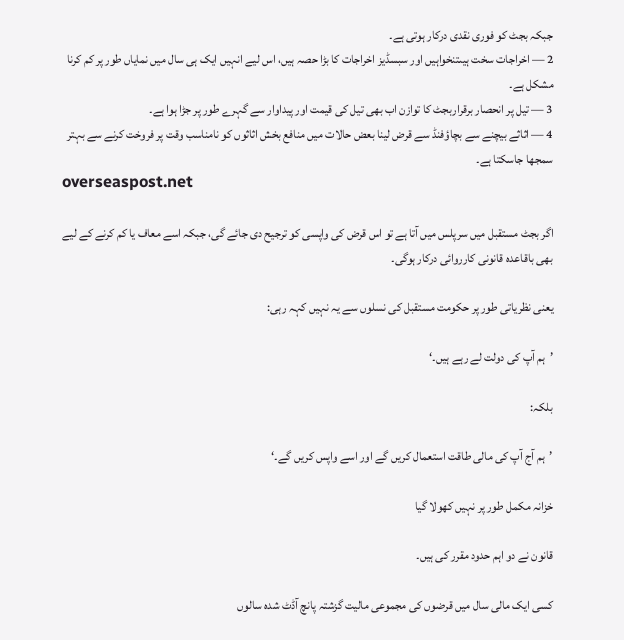جبکہ بجٹ کو فوری نقدی درکار ہوتی ہے۔
2 — اخراجات سخت ہیںتنخواہیں اور سبسڈیز اخراجات کا بڑا حصہ ہیں، اس لیے انہیں ایک ہی سال میں نمایاں طور پر کم کرنا مشکل ہے۔
3 — تیل پر انحصار برقراربجٹ کا توازن اب بھی تیل کی قیمت اور پیداوار سے گہرے طور پر جڑا ہوا ہے۔
4 — اثاثے بیچنے سے بچاؤفنڈ سے قرض لینا بعض حالات میں منافع بخش اثاثوں کو نامناسب وقت پر فروخت کرنے سے بہتر سمجھا جاسکتا ہے۔
overseaspost.net

اگر بجٹ مستقبل میں سرپلس میں آتا ہے تو اس قرض کی واپسی کو ترجیح دی جائے گی، جبکہ اسے معاف یا کم کرنے کے لیے بھی باقاعدہ قانونی کارروائی درکار ہوگی۔

یعنی نظریاتی طور پر حکومت مستقبل کی نسلوں سے یہ نہیں کہہ رہی:

’ہم آپ کی دولت لے رہے ہیں۔‘

بلکہ:

’ہم آج آپ کی مالی طاقت استعمال کریں گے اور اسے واپس کریں گے۔‘

خزانہ مکمل طور پر نہیں کھولا گیا

قانون نے دو اہم حدود مقرر کی ہیں۔

کسی ایک مالی سال میں قرضوں کی مجموعی مالیت گزشتہ پانچ آڈٹ شدہ سالوں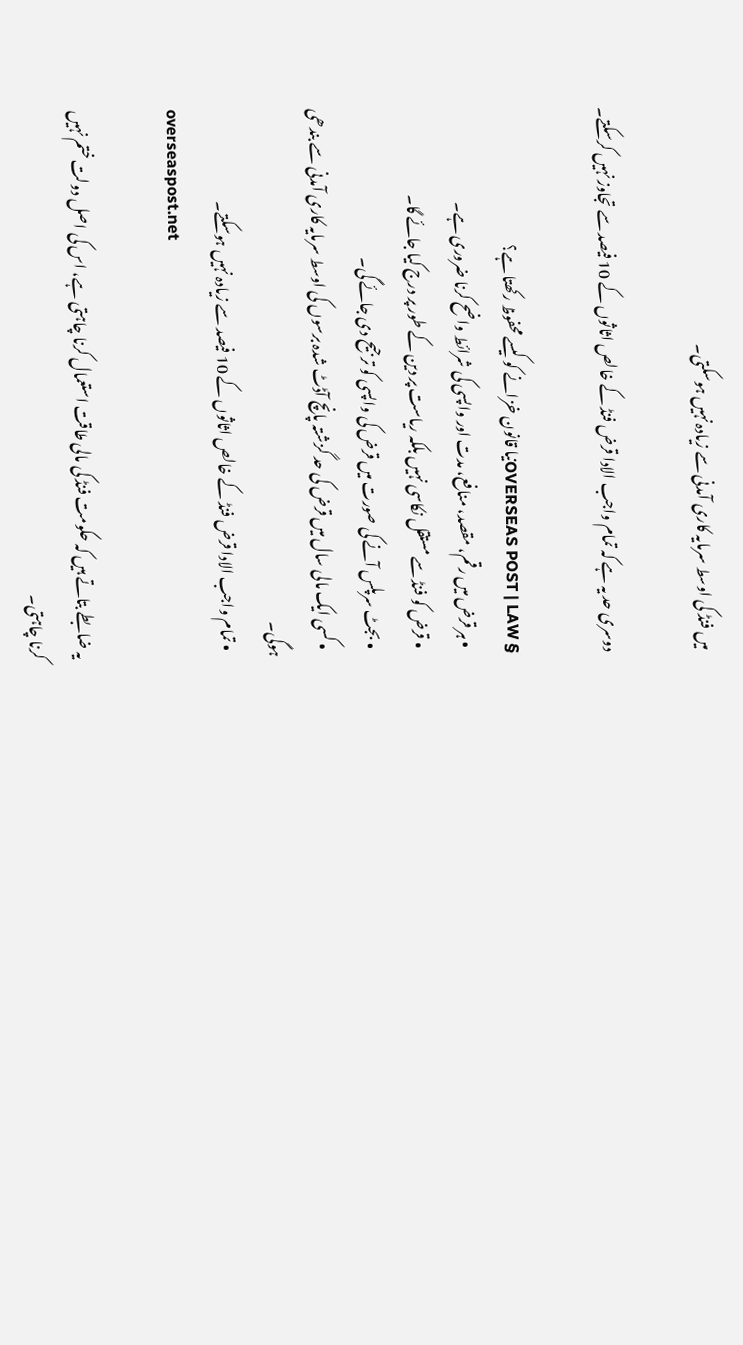میں فنڈ کی اوسط سرمایہ کاری آمدنی سے زیادہ نہیں ہوسکتی۔

دوسری حد یہ ہے کہ تمام واجب الادا قرض فنڈ کے خالص اثاثوں کے 10 فیصد سے تجاوز نہیں کرسکتے۔

§ OVERSEAS POST | LAWنیا قانون خزانے کو کیسے محفوظ رکھتا ہے؟
  • ہر قرض میں رقم، مقصد، منافع، مدت اور واپسی کی شرائط واضح کرنا ضروری ہے۔
  • قرض کو فنڈ سے مستقل نکاسی نہیں بلکہ ریاست پر دین کے طور پر درج کیا جائے گا۔
  • بجٹ سرپلس آنے کی صورت میں قرض کی واپسی کو ترجیح دی جائے گی۔
  • کسی ایک مالی سال میں قرض کی حد گزشتہ پانچ آڈٹ شدہ برسوں کی اوسط سرمایہ کاری آمدنی سے بندھی ہوگی۔
  • تمام واجب الادا قرض فنڈ کے خالص اثاثوں کے 10 فیصد سے زیادہ نہیں ہوسکتے۔
overseaspost.net

یہ ضابطے بتاتے ہیں کہ حکومت فنڈ کی مالی طاقت استعمال کرنا چاہتی ہے، اس کی اصل دولت ختم نہیں کرنا چاہتی۔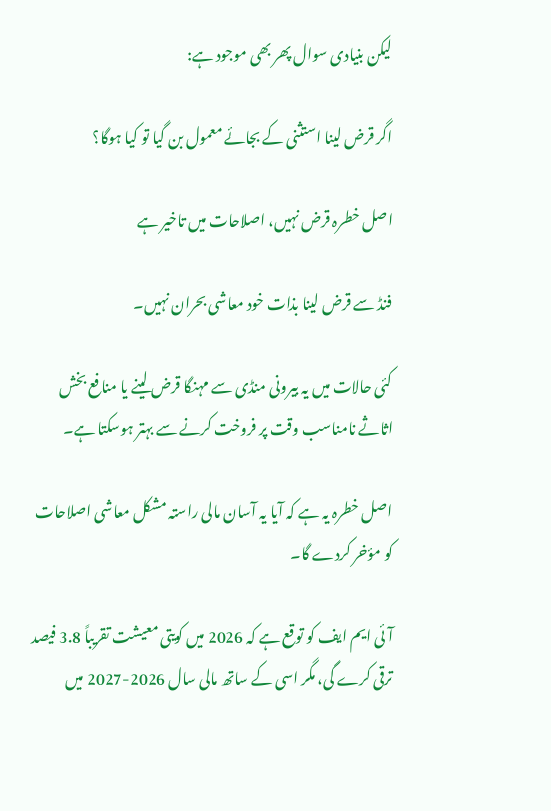لیکن بنیادی سوال پھر بھی موجود ہے:

اگر قرض لینا استثنی کے بجائے معمول بن گیا تو کیا ہوگا؟

اصل خطرہ قرض نہیں، اصلاحات میں تاخیر ہے

فنڈ سے قرض لینا بذات خود معاشی بحران نہیں۔

کئی حالات میں یہ بیرونی منڈی سے مہنگا قرض لینے یا منافع بخش اثاثے نامناسب وقت پر فروخت کرنے سے بہتر ہوسکتا ہے۔

اصل خطرہ یہ ہے کہ آیا یہ آسان مالی راستہ مشکل معاشی اصلاحات کو مؤخر کردے گا۔

آئی ایم ایف کو توقع ہے کہ 2026 میں کویتی معیشت تقریباً 3.8 فیصد ترقی کرے گی، مگر اسی کے ساتھ مالی سال 2026-2027 میں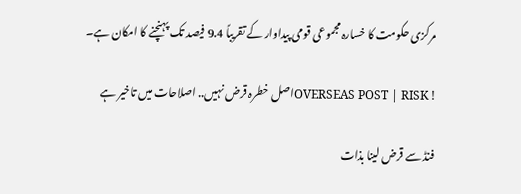مرکزی حکومت کا خسارہ مجموعی قومی پیداوار کے تقریباً 9.4 فیصد تک پہنچنے کا امکان ہے۔

! OVERSEAS POST | RISKاصل خطرہ قرض نہیں.. اصلاحات میں تاخیر ہے

فنڈ سے قرض لینا بذات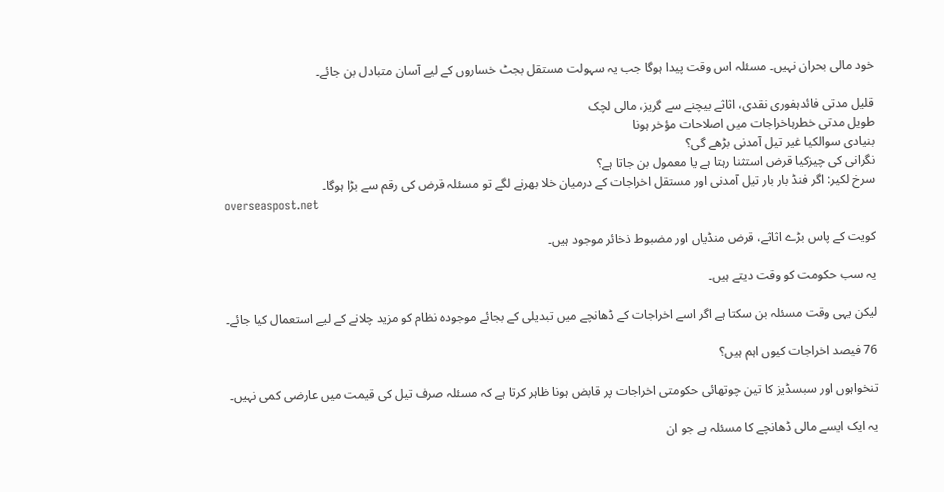خود مالی بحران نہیں۔ مسئلہ اس وقت پیدا ہوگا جب یہ سہولت مستقل بجٹ خساروں کے لیے آسان متبادل بن جائے۔

قلیل مدتی فائدہفوری نقدی، اثاثے بیچنے سے گریز، مالی لچک
طویل مدتی خطرہاخراجات میں اصلاحات مؤخر ہونا
بنیادی سوالکیا غیر تیل آمدنی بڑھے گی؟
نگرانی کی چیزکیا قرض استثنا رہتا ہے یا معمول بن جاتا ہے؟
سرخ لکیر: اگر فنڈ بار بار تیل آمدنی اور مستقل اخراجات کے درمیان خلا بھرنے لگے تو مسئلہ قرض کی رقم سے بڑا ہوگا۔
overseaspost.net

کویت کے پاس بڑے اثاثے، قرض منڈیاں اور مضبوط ذخائر موجود ہیں۔

یہ سب حکومت کو وقت دیتے ہیں۔

لیکن یہی وقت مسئلہ بن سکتا ہے اگر اسے اخراجات کے ڈھانچے میں تبدیلی کے بجائے موجودہ نظام کو مزید چلانے کے لیے استعمال کیا جائے۔

76 فیصد اخراجات کیوں اہم ہیں؟

تنخواہوں اور سبسڈیز کا تین چوتھائی حکومتی اخراجات پر قابض ہونا ظاہر کرتا ہے کہ مسئلہ صرف تیل کی قیمت میں عارضی کمی نہیں۔

یہ ایک ایسے مالی ڈھانچے کا مسئلہ ہے جو ان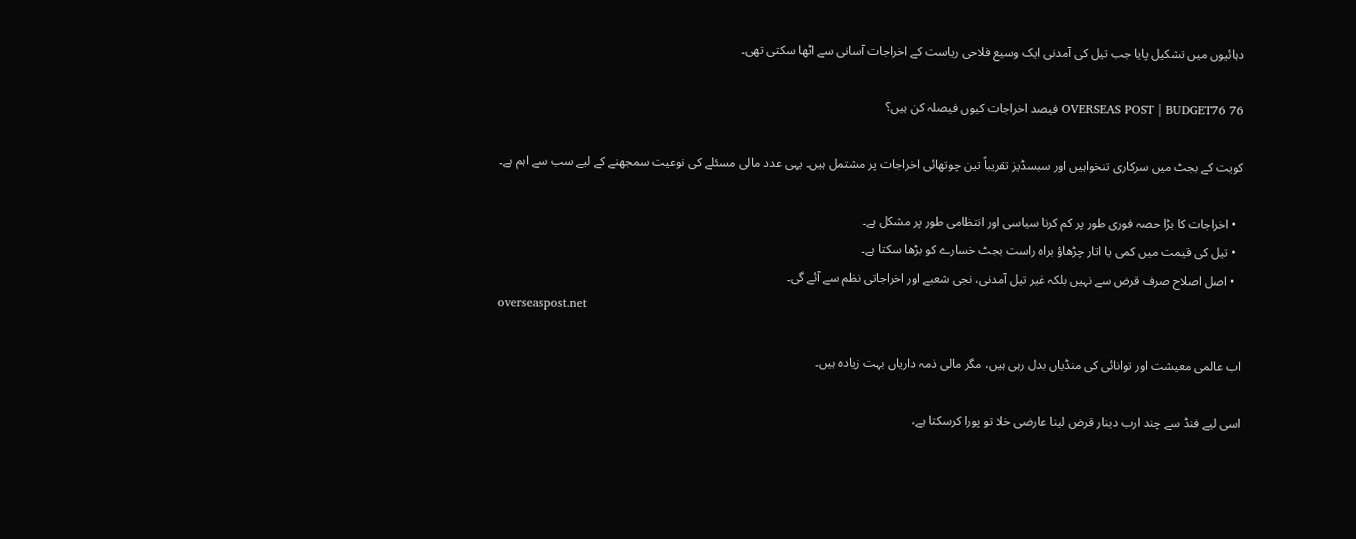دہائیوں میں تشکیل پایا جب تیل کی آمدنی ایک وسیع فلاحی ریاست کے اخراجات آسانی سے اٹھا سکتی تھی۔

76 OVERSEAS POST | BUDGET76 فیصد اخراجات کیوں فیصلہ کن ہیں؟

کویت کے بجٹ میں سرکاری تنخواہیں اور سبسڈیز تقریباً تین چوتھائی اخراجات پر مشتمل ہیں۔ یہی عدد مالی مسئلے کی نوعیت سمجھنے کے لیے سب سے اہم ہے۔

  • اخراجات کا بڑا حصہ فوری طور پر کم کرنا سیاسی اور انتظامی طور پر مشکل ہے۔
  • تیل کی قیمت میں کمی یا اتار چڑھاؤ براہ راست بجٹ خسارے کو بڑھا سکتا ہے۔
  • اصل اصلاح صرف قرض سے نہیں بلکہ غیر تیل آمدنی، نجی شعبے اور اخراجاتی نظم سے آئے گی۔
overseaspost.net

اب عالمی معیشت اور توانائی کی منڈیاں بدل رہی ہیں، مگر مالی ذمہ داریاں بہت زیادہ ہیں۔

اسی لیے فنڈ سے چند ارب دینار قرض لینا عارضی خلا تو پورا کرسکتا ہے،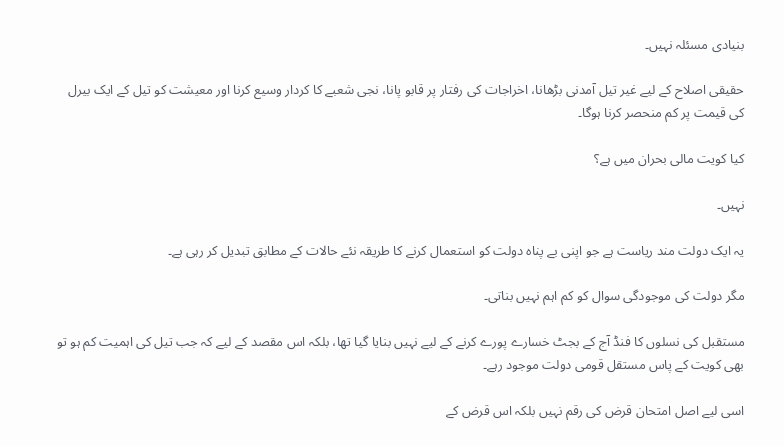بنیادی مسئلہ نہیں۔

حقیقی اصلاح کے لیے غیر تیل آمدنی بڑھانا، اخراجات کی رفتار پر قابو پانا، نجی شعبے کا کردار وسیع کرنا اور معیشت کو تیل کے ایک بیرل کی قیمت پر کم منحصر کرنا ہوگا۔

کیا کویت مالی بحران میں ہے؟

نہیں۔

یہ ایک دولت مند ریاست ہے جو اپنی بے پناہ دولت کو استعمال کرنے کا طریقہ نئے حالات کے مطابق تبدیل کر رہی ہے۔

مگر دولت کی موجودگی سوال کو کم اہم نہیں بناتی۔

مستقبل کی نسلوں کا فنڈ آج کے بجٹ خسارے پورے کرنے کے لیے نہیں بنایا گیا تھا، بلکہ اس مقصد کے لیے کہ جب تیل کی اہمیت کم ہو تو بھی کویت کے پاس مستقل قومی دولت موجود رہے۔

اسی لیے اصل امتحان قرض کی رقم نہیں بلکہ اس قرض کے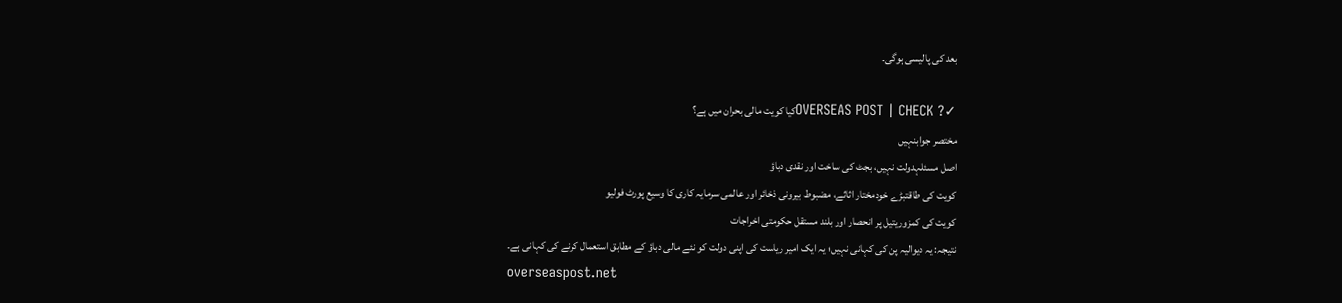بعد کی پالیسی ہوگی۔

✓? OVERSEAS POST | CHECKکیا کویت مالی بحران میں ہے؟
مختصر جوابنہیں
اصل مسئلہدولت نہیں، بجٹ کی ساخت اور نقدی دباؤ
کویت کی طاقتبڑے خودمختار اثاثے، مضبوط بیرونی ذخائر اور عالمی سرمایہ کاری کا وسیع پورٹ فولیو
کویت کی کمزوریتیل پر انحصار اور بلند مستقل حکومتی اخراجات
نتیجہ: یہ دیوالیہ پن کی کہانی نہیں؛ یہ ایک امیر ریاست کی اپنی دولت کو نئے مالی دباؤ کے مطابق استعمال کرنے کی کہانی ہے۔
overseaspost.net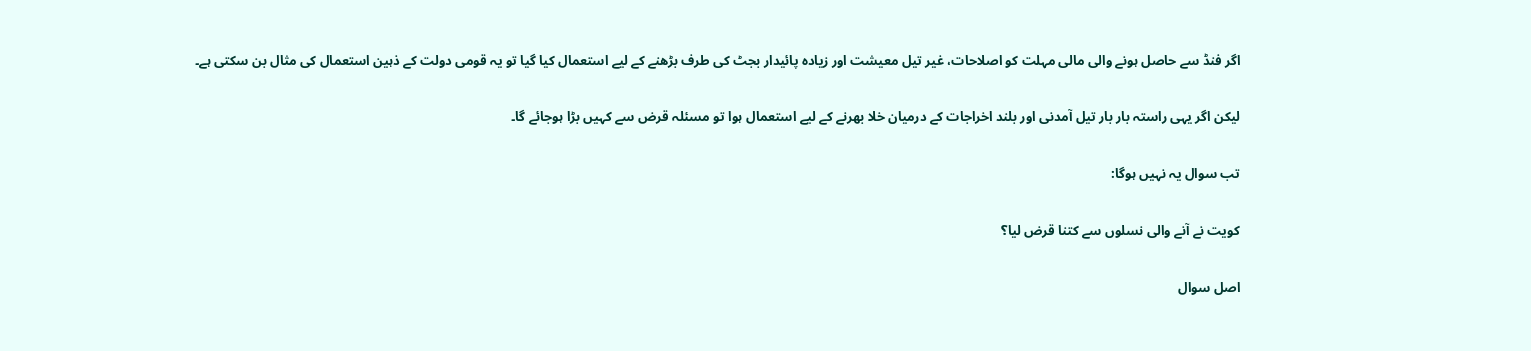اگر فنڈ سے حاصل ہونے والی مالی مہلت کو اصلاحات، غیر تیل معیشت اور زیادہ پائیدار بجٹ کی طرف بڑھنے کے لیے استعمال کیا گیا تو یہ قومی دولت کے ذہین استعمال کی مثال بن سکتی ہے۔

لیکن اگر یہی راستہ بار بار تیل آمدنی اور بلند اخراجات کے درمیان خلا بھرنے کے لیے استعمال ہوا تو مسئلہ قرض سے کہیں بڑا ہوجائے گا۔

تب سوال یہ نہیں ہوگا:

کویت نے آنے والی نسلوں سے کتنا قرض لیا؟

اصل سوال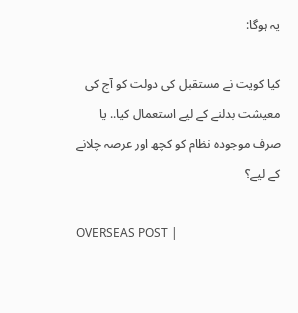یہ ہوگا:

کیا کویت نے مستقبل کی دولت کو آج کی معیشت بدلنے کے لیے استعمال کیا.. یا صرف موجودہ نظام کو کچھ اور عرصہ چلانے کے لیے؟

OVERSEAS POST |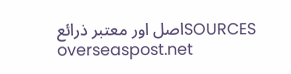SOURCESاصل اور معتبر ذرائع
overseaspost.net